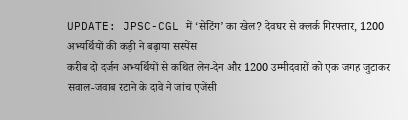UPDATE: JPSC-CGL में ‘सेटिंग’ का खेल? देवघर से क्लर्क गिरफ्तार, 1200 अभ्यर्थियों की कड़ी ने बढ़ाया सस्पेंस
करीब दो दर्जन अभ्यर्थियों से कथित लेन-देन और 1200 उम्मीदवारों को एक जगह जुटाकर सवाल-जवाब रटाने के दावे ने जांच एजेंसी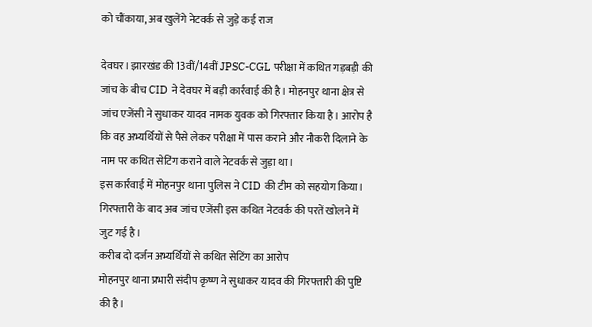को चौंकाया, अब खुलेंगे नेटवर्क से जुड़े कई राज

देवघर। झारखंड की 13वीं/14वीं JPSC-CGL परीक्षा में कथित गड़बड़ी की जांच के बीच CID ने देवघर में बड़ी कार्रवाई की है। मोहनपुर थाना क्षेत्र से जांच एजेंसी ने सुधाकर यादव नामक युवक को गिरफ्तार किया है। आरोप है कि वह अभ्यर्थियों से पैसे लेकर परीक्षा में पास कराने और नौकरी दिलाने के नाम पर कथित सेटिंग कराने वाले नेटवर्क से जुड़ा था।
इस कार्रवाई में मोहनपुर थाना पुलिस ने CID की टीम को सहयोग किया। गिरफ्तारी के बाद अब जांच एजेंसी इस कथित नेटवर्क की परतें खोलने में जुट गई है।
करीब दो दर्जन अभ्यर्थियों से कथित सेटिंग का आरोप
मोहनपुर थाना प्रभारी संदीप कृष्ण ने सुधाकर यादव की गिरफ्तारी की पुष्टि की है।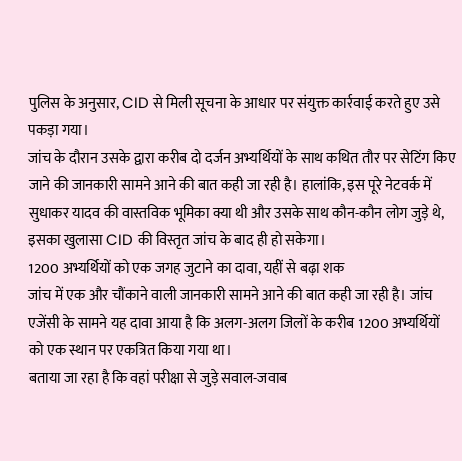पुलिस के अनुसार, CID से मिली सूचना के आधार पर संयुक्त कार्रवाई करते हुए उसे पकड़ा गया।
जांच के दौरान उसके द्वारा करीब दो दर्जन अभ्यर्थियों के साथ कथित तौर पर सेटिंग किए जाने की जानकारी सामने आने की बात कही जा रही है। हालांकि, इस पूरे नेटवर्क में सुधाकर यादव की वास्तविक भूमिका क्या थी और उसके साथ कौन-कौन लोग जुड़े थे, इसका खुलासा CID की विस्तृत जांच के बाद ही हो सकेगा।
1200 अभ्यर्थियों को एक जगह जुटाने का दावा, यहीं से बढ़ा शक
जांच में एक और चौंकाने वाली जानकारी सामने आने की बात कही जा रही है। जांच एजेंसी के सामने यह दावा आया है कि अलग-अलग जिलों के करीब 1200 अभ्यर्थियों को एक स्थान पर एकत्रित किया गया था।
बताया जा रहा है कि वहां परीक्षा से जुड़े सवाल-जवाब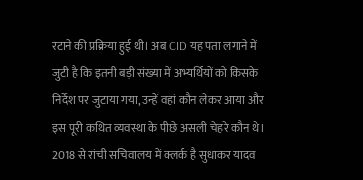रटाने की प्रक्रिया हुई थी। अब CID यह पता लगाने में जुटी है कि इतनी बड़ी संख्या में अभ्यर्थियों को किसके निर्देश पर जुटाया गया, उन्हें वहां कौन लेकर आया और इस पूरी कथित व्यवस्था के पीछे असली चेहरे कौन थे।
2018 से रांची सचिवालय में क्लर्क है सुधाकर यादव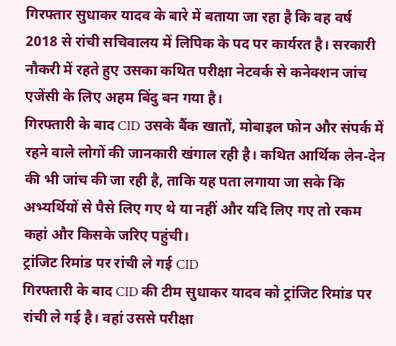गिरफ्तार सुधाकर यादव के बारे में बताया जा रहा है कि वह वर्ष 2018 से रांची सचिवालय में लिपिक के पद पर कार्यरत है। सरकारी नौकरी में रहते हुए उसका कथित परीक्षा नेटवर्क से कनेक्शन जांच एजेंसी के लिए अहम बिंदु बन गया है।
गिरफ्तारी के बाद CID उसके बैंक खातों, मोबाइल फोन और संपर्क में रहने वाले लोगों की जानकारी खंगाल रही है। कथित आर्थिक लेन-देन की भी जांच की जा रही है, ताकि यह पता लगाया जा सके कि अभ्यर्थियों से पैसे लिए गए थे या नहीं और यदि लिए गए तो रकम कहां और किसके जरिए पहुंची।
ट्रांजिट रिमांड पर रांची ले गई CID
गिरफ्तारी के बाद CID की टीम सुधाकर यादव को ट्रांजिट रिमांड पर रांची ले गई है। वहां उससे परीक्षा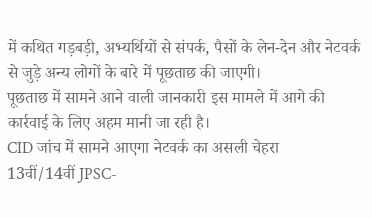में कथित गड़बड़ी, अभ्यर्थियों से संपर्क, पैसों के लेन-देन और नेटवर्क से जुड़े अन्य लोगों के बारे में पूछताछ की जाएगी।
पूछताछ में सामने आने वाली जानकारी इस मामले में आगे की कार्रवाई के लिए अहम मानी जा रही है।
CID जांच में सामने आएगा नेटवर्क का असली चेहरा
13वीं/14वीं JPSC-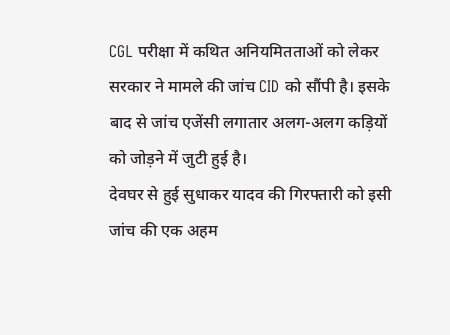CGL परीक्षा में कथित अनियमितताओं को लेकर सरकार ने मामले की जांच CID को सौंपी है। इसके बाद से जांच एजेंसी लगातार अलग-अलग कड़ियों को जोड़ने में जुटी हुई है।
देवघर से हुई सुधाकर यादव की गिरफ्तारी को इसी जांच की एक अहम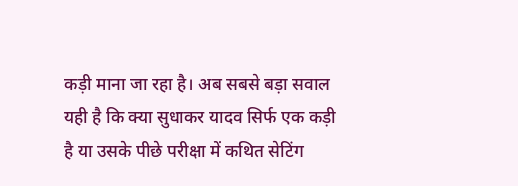कड़ी माना जा रहा है। अब सबसे बड़ा सवाल यही है कि क्या सुधाकर यादव सिर्फ एक कड़ी है या उसके पीछे परीक्षा में कथित सेटिंग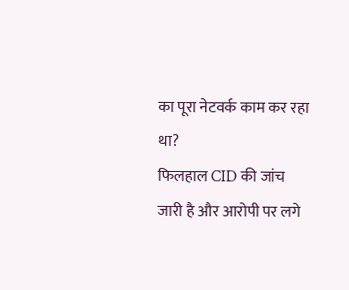का पूरा नेटवर्क काम कर रहा था?
फिलहाल CID की जांच जारी है और आरोपी पर लगे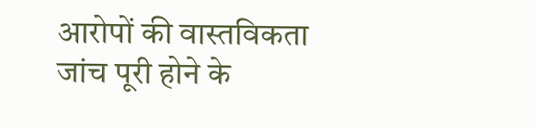आरोपों की वास्तविकता जांच पूरी होने के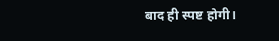बाद ही स्पष्ट होगी।